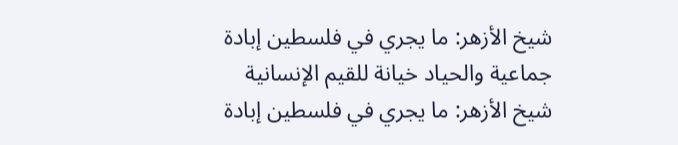شيخ الأزهر: ما يجري في فلسطين إبادة جماعية والحياد خيانة للقيم الإنسانية
شيخ الأزهر: ما يجري في فلسطين إبادة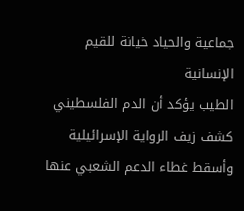جماعية والحياد خيانة للقيم الإنسانية
الطيب يؤكد أن الدم الفلسطيني كشف زيف الرواية الإسرائيلية وأسقط غطاء الدعم الشعبي عنها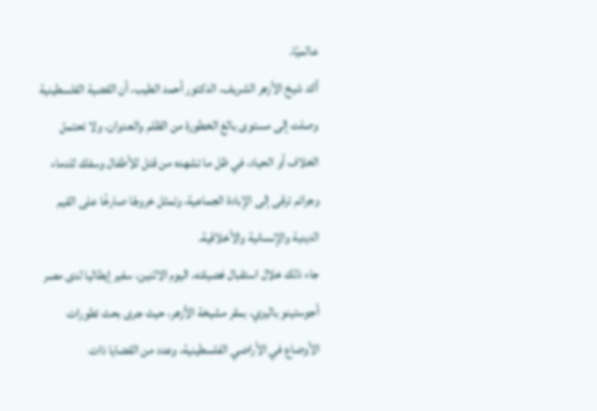عالميًا.
أكد شيخ الأزهر الشريف، الدكتور أحمد الطيب، أن القضية الفلسطينية وصلت إلى مستوى بالغ الخطورة من الظلم والعدوان، ولا تحتمل الخلاف أو الحياد، في ظل ما تشهده من قتل للأطفال وسفك للدماء وجرائم ترقى إلى الإبادة الجماعية، وتمثل خروجًا صارخًا على القيم الدينية والإنسانية والأخلاقية.
جاء ذلك خلال استقبال فضيلته، اليوم الاثنين، سفير إيطاليا لدى مصر أجوستينو باليزي، بمقر مشيخة الأزهر، حيث جرى بحث تطورات الأوضاع في الأراضي الفلسطينية، وعدد من القضايا ذات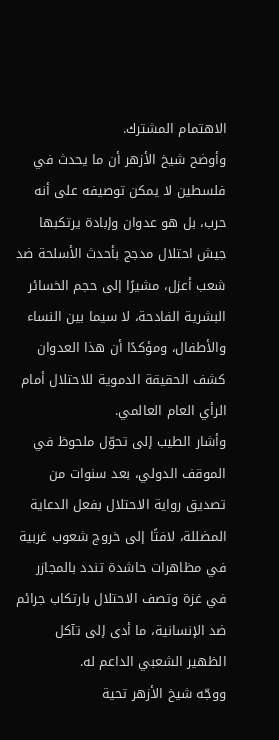الاهتمام المشترك.
وأوضح شيخ الأزهر أن ما يحدث في فلسطين لا يمكن توصيفه على أنه حرب، بل هو عدوان وإبادة يرتكبها جيش احتلال مدجج بأحدث الأسلحة ضد شعب أعزل، مشيرًا إلى حجم الخسائر البشرية الفادحة، لا سيما بين النساء والأطفال، ومؤكدًا أن هذا العدوان كشف الحقيقة الدموية للاحتلال أمام الرأي العام العالمي.
وأشار الطيب إلى تحوّل ملحوظ في الموقف الدولي، بعد سنوات من تصديق رواية الاحتلال بفعل الدعاية المضللة، لافتًا إلى خروج شعوب غربية في مظاهرات حاشدة تندد بالمجازر في غزة وتصف الاحتلال بارتكاب جرائم ضد الإنسانية، ما أدى إلى تآكل الظهير الشعبي الداعم له.
ووجّه شيخ الأزهر تحية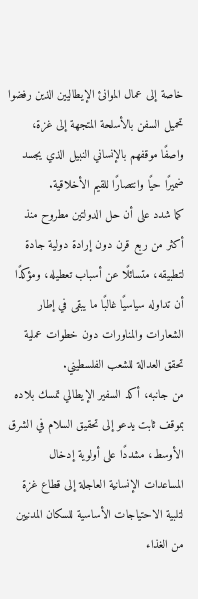خاصة إلى عمال الموانئ الإيطاليين الذين رفضوا تحميل السفن بالأسلحة المتجهة إلى غزة، واصفًا موقفهم بالإنساني النبيل الذي يجسد ضميرًا حيًا وانتصارًا للقيم الأخلاقية.
كما شدد على أن حل الدولتين مطروح منذ أكثر من ربع قرن دون إرادة دولية جادة لتطبيقه، متسائلًا عن أسباب تعطيله، ومؤكدًا أن تداوله سياسيًا غالبًا ما يبقى في إطار الشعارات والمناورات دون خطوات عملية تحقق العدالة للشعب الفلسطيني.
من جانبه، أكد السفير الإيطالي تمسك بلاده بموقف ثابت يدعو إلى تحقيق السلام في الشرق الأوسط، مشددًا على أولوية إدخال المساعدات الإنسانية العاجلة إلى قطاع غزة لتلبية الاحتياجات الأساسية للسكان المدنيين من الغذاء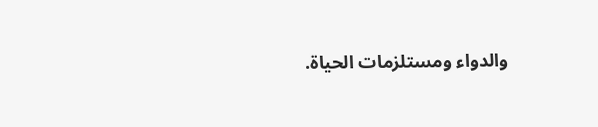والدواء ومستلزمات الحياة.